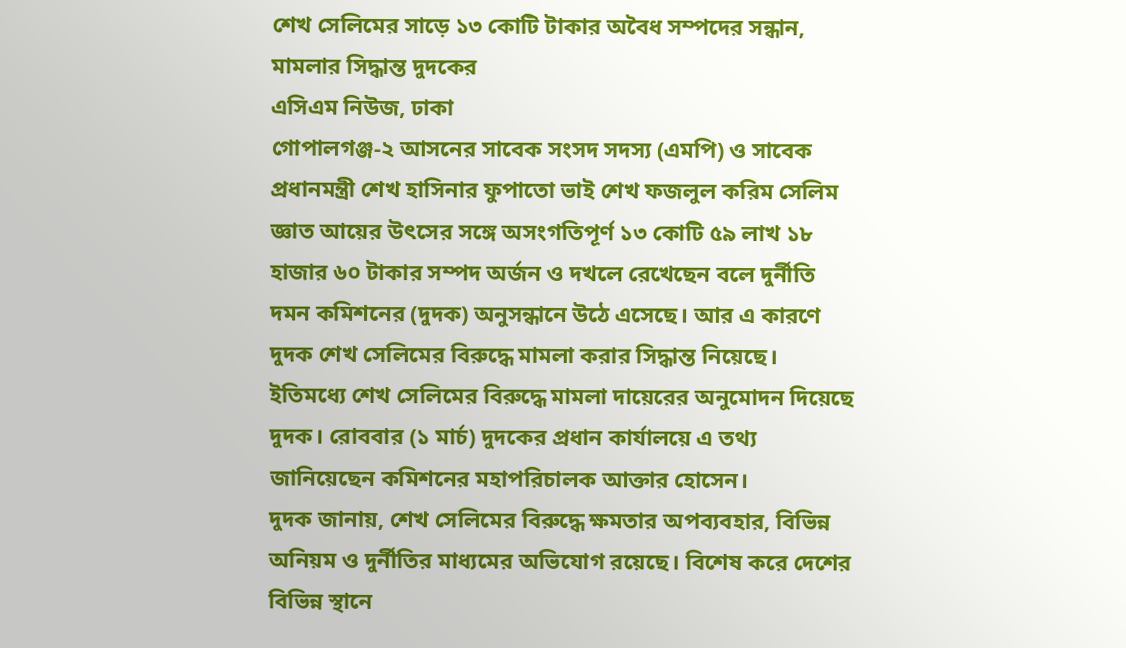শেখ সেলিমের সাড়ে ১৩ কোটি টাকার অবৈধ সম্পদের সন্ধান, মামলার সিদ্ধান্ত দুদকের
এসিএম নিউজ, ঢাকা
গোপালগঞ্জ-২ আসনের সাবেক সংসদ সদস্য (এমপি) ও সাবেক প্রধানমন্ত্রী শেখ হাসিনার ফুপাতো ভাই শেখ ফজলুল করিম সেলিম জ্ঞাত আয়ের উৎসের সঙ্গে অসংগতিপূর্ণ ১৩ কোটি ৫৯ লাখ ১৮ হাজার ৬০ টাকার সম্পদ অর্জন ও দখলে রেখেছেন বলে দুর্নীতি দমন কমিশনের (দুদক) অনুসন্ধানে উঠে এসেছে। আর এ কারণে দুদক শেখ সেলিমের বিরুদ্ধে মামলা করার সিদ্ধান্ত নিয়েছে।
ইতিমধ্যে শেখ সেলিমের বিরুদ্ধে মামলা দায়েরের অনুমোদন দিয়েছে দুদক। রোববার (১ মার্চ) দুদকের প্রধান কার্যালয়ে এ তথ্য জানিয়েছেন কমিশনের মহাপরিচালক আক্তার হোসেন।
দুদক জানায়, শেখ সেলিমের বিরুদ্ধে ক্ষমতার অপব্যবহার, বিভিন্ন অনিয়ম ও দুর্নীতির মাধ্যমের অভিযোগ রয়েছে। বিশেষ করে দেশের বিভিন্ন স্থানে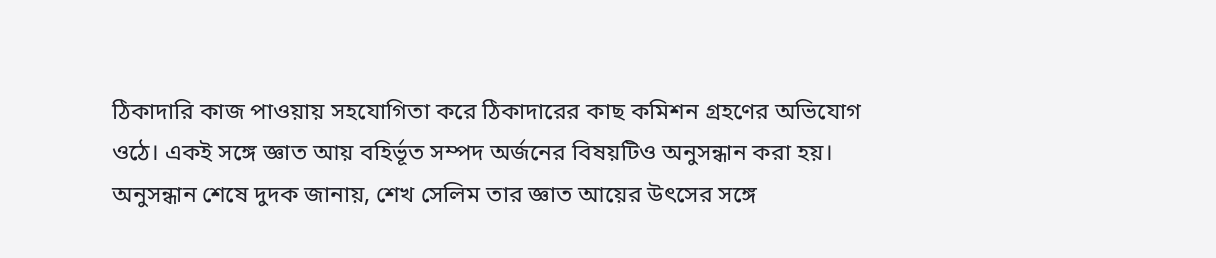ঠিকাদারি কাজ পাওয়ায় সহযোগিতা করে ঠিকাদারের কাছ কমিশন গ্রহণের অভিযোগ ওঠে। একই সঙ্গে জ্ঞাত আয় বহির্ভূত সম্পদ অর্জনের বিষয়টিও অনুসন্ধান করা হয়।
অনুসন্ধান শেষে দুদক জানায়, শেখ সেলিম তার জ্ঞাত আয়ের উৎসের সঙ্গে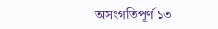অসংগতিপূর্ণ ১৩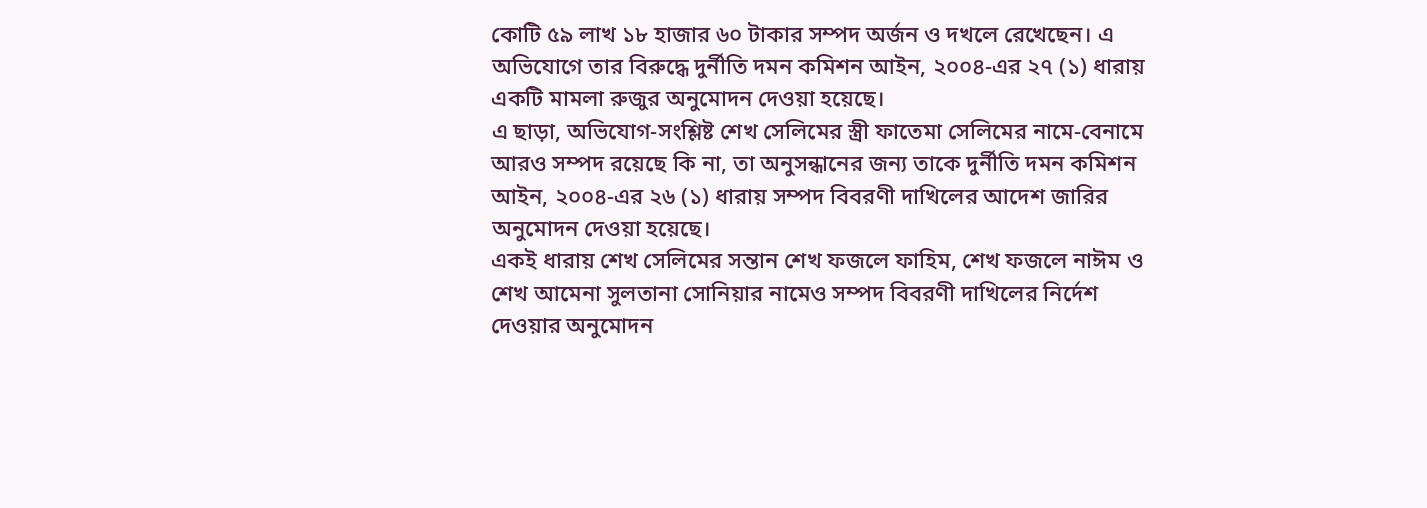কোটি ৫৯ লাখ ১৮ হাজার ৬০ টাকার সম্পদ অর্জন ও দখলে রেখেছেন। এ অভিযোগে তার বিরুদ্ধে দুর্নীতি দমন কমিশন আইন, ২০০৪-এর ২৭ (১) ধারায় একটি মামলা রুজুর অনুমোদন দেওয়া হয়েছে।
এ ছাড়া, অভিযোগ-সংশ্লিষ্ট শেখ সেলিমের স্ত্রী ফাতেমা সেলিমের নামে-বেনামে আরও সম্পদ রয়েছে কি না, তা অনুসন্ধানের জন্য তাকে দুর্নীতি দমন কমিশন আইন, ২০০৪-এর ২৬ (১) ধারায় সম্পদ বিবরণী দাখিলের আদেশ জারির অনুমোদন দেওয়া হয়েছে।
একই ধারায় শেখ সেলিমের সন্তান শেখ ফজলে ফাহিম, শেখ ফজলে নাঈম ও শেখ আমেনা সুলতানা সোনিয়ার নামেও সম্পদ বিবরণী দাখিলের নির্দেশ দেওয়ার অনুমোদন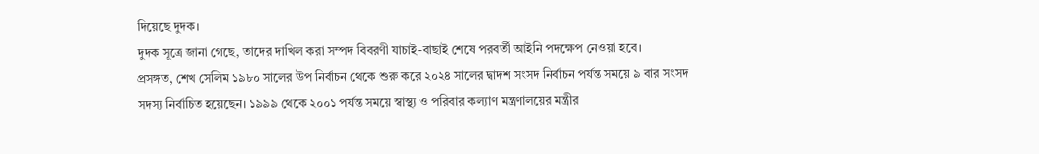দিয়েছে দুদক।
দুদক সূত্রে জানা গেছে, তাদের দাখিল করা সম্পদ বিবরণী যাচাই-বাছাই শেষে পরবর্তী আইনি পদক্ষেপ নেওয়া হবে।
প্রসঙ্গত, শেখ সেলিম ১৯৮০ সালের উপ নির্বাচন থেকে শুরু করে ২০২৪ সালের দ্বাদশ সংসদ নির্বাচন পর্যন্ত সময়ে ৯ বার সংসদ সদস্য নির্বাচিত হয়েছেন। ১৯৯৯ থেকে ২০০১ পর্যন্ত সময়ে স্বাস্থ্য ও পরিবার কল্যাণ মন্ত্রণালয়ের মন্ত্রীর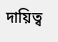দায়িত্ব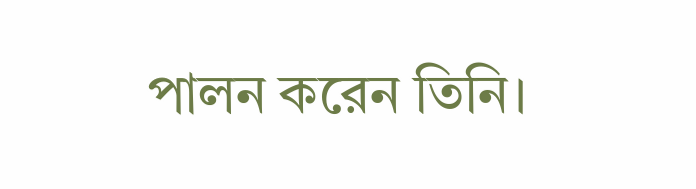পালন করেন তিনি।